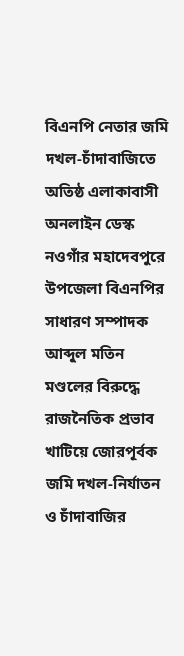বিএনপি নেতার জমি দখল-চাঁদাবাজিতে অতিষ্ঠ এলাকাবাসী
অনলাইন ডেস্ক
নওগাঁর মহাদেবপুরে উপজেলা বিএনপির সাধারণ সম্পাদক আব্দুল মতিন মণ্ডলের বিরুদ্ধে রাজনৈতিক প্রভাব খাটিয়ে জোরপূর্বক জমি দখল-নির্যাতন ও চাঁদাবাজির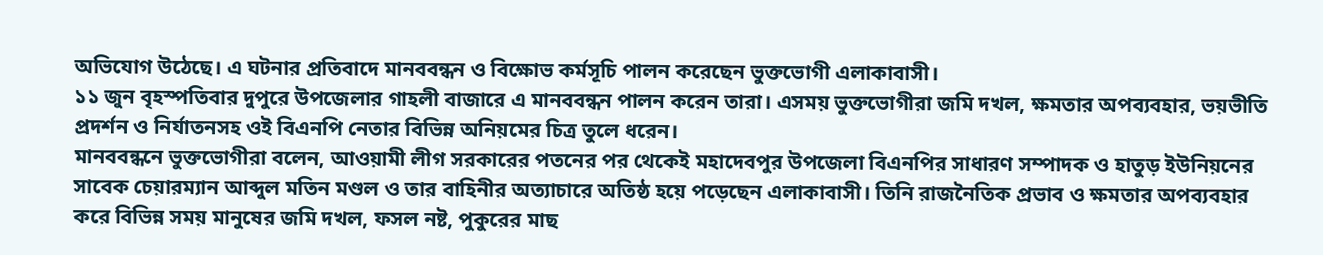অভিযোগ উঠেছে। এ ঘটনার প্রতিবাদে মানববন্ধন ও বিক্ষোভ কর্মসূচি পালন করেছেন ভুক্তভোগী এলাকাবাসী।
১১ জুন বৃহস্পতিবার দুপুরে উপজেলার গাহলী বাজারে এ মানববন্ধন পালন করেন তারা। এসময় ভুক্তভোগীরা জমি দখল, ক্ষমতার অপব্যবহার, ভয়ভীতি প্রদর্শন ও নির্যাতনসহ ওই বিএনপি নেতার বিভিন্ন অনিয়মের চিত্র তুলে ধরেন।
মানববন্ধনে ভুক্তভোগীরা বলেন, আওয়ামী লীগ সরকারের পতনের পর থেকেই মহাদেবপুর উপজেলা বিএনপির সাধারণ সম্পাদক ও হাতুড় ইউনিয়নের সাবেক চেয়ারম্যান আব্দুল মতিন মণ্ডল ও তার বাহিনীর অত্যাচারে অতিষ্ঠ হয়ে পড়েছেন এলাকাবাসী। তিনি রাজনৈতিক প্রভাব ও ক্ষমতার অপব্যবহার করে বিভিন্ন সময় মানুষের জমি দখল, ফসল নষ্ট, পুকুরের মাছ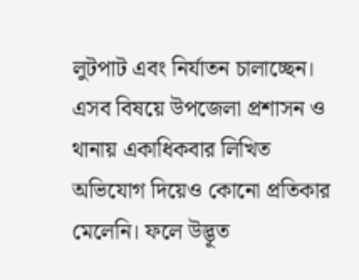লুটপাট এবং নির্যাতন চালাচ্ছেন। এসব বিষয়ে উপজেলা প্রশাসন ও থানায় একাধিকবার লিখিত অভিযোগ দিয়েও কোনো প্রতিকার মেলেনি। ফলে উদ্ভূত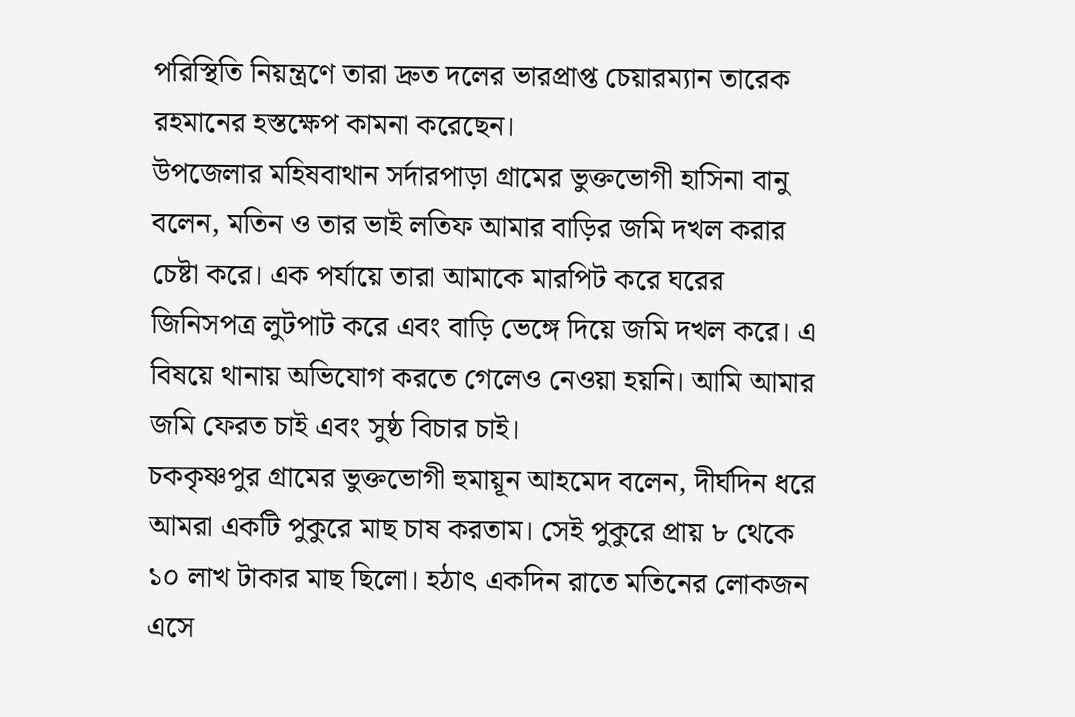পরিস্থিতি নিয়ন্ত্রণে তারা দ্রুত দলের ভারপ্রাপ্ত চেয়ারম্যান তারেক রহমানের হস্তক্ষেপ কামনা করেছেন।
উপজেলার মহিষবাথান সর্দারপাড়া গ্রামের ভুক্তভোগী হাসিনা বানু বলেন, মতিন ও তার ভাই লতিফ আমার বাড়ির জমি দখল করার চেষ্টা করে। এক পর্যায়ে তারা আমাকে মারপিট করে ঘরের জিনিসপত্র লুটপাট করে এবং বাড়ি ভেঙ্গে দিয়ে জমি দখল করে। এ বিষয়ে থানায় অভিযোগ করতে গেলেও নেওয়া হয়নি। আমি আমার জমি ফেরত চাই এবং সুষ্ঠ বিচার চাই।
চককৃষ্ণপুর গ্রামের ভুক্তভোগী হুমায়ূন আহমেদ বলেন, দীর্ঘদিন ধরে আমরা একটি পুকুরে মাছ চাষ করতাম। সেই পুকুরে প্রায় ৮ থেকে ১০ লাখ টাকার মাছ ছিলো। হঠাৎ একদিন রাতে মতিনের লোকজন এসে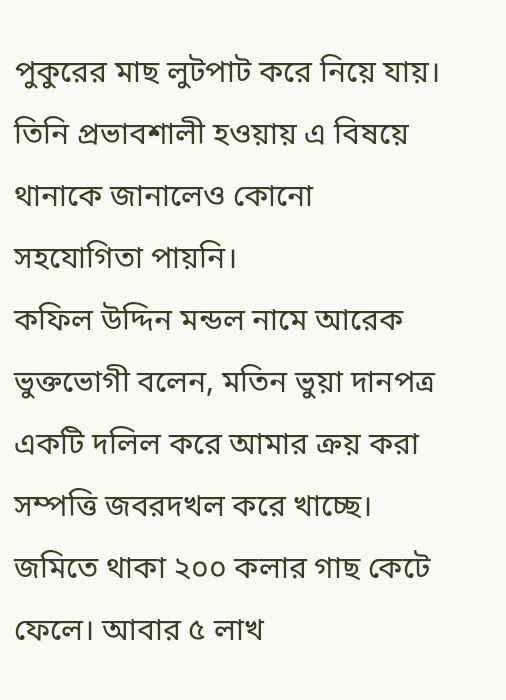পুকুরের মাছ লুটপাট করে নিয়ে যায়। তিনি প্রভাবশালী হওয়ায় এ বিষয়ে থানাকে জানালেও কোনো সহযোগিতা পায়নি।
কফিল উদ্দিন মন্ডল নামে আরেক ভুক্তভোগী বলেন, মতিন ভুয়া দানপত্র একটি দলিল করে আমার ক্রয় করা সম্পত্তি জবরদখল করে খাচ্ছে। জমিতে থাকা ২০০ কলার গাছ কেটে ফেলে। আবার ৫ লাখ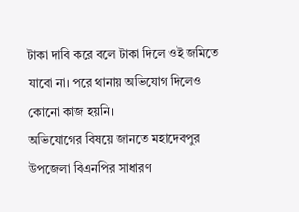টাকা দাবি করে বলে টাকা দিলে ওই জমিতে যাবো না। পরে থানায় অভিযোগ দিলেও কোনো কাজ হয়নি।
অভিযোগের বিষয়ে জানতে মহাদেবপুর উপজেলা বিএনপির সাধারণ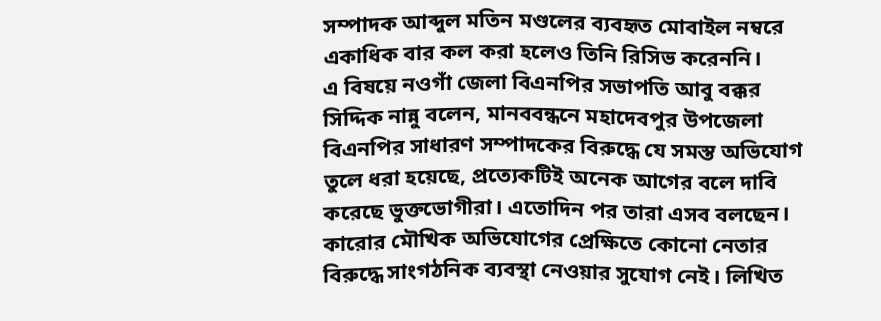সম্পাদক আব্দুল মতিন মণ্ডলের ব্যবহৃত মোবাইল নম্বরে একাধিক বার কল করা হলেও তিনি রিসিভ করেননি।
এ বিষয়ে নওগাঁ জেলা বিএনপির সভাপতি আবু বক্কর সিদ্দিক নান্নু বলেন, মানববন্ধনে মহাদেবপুর উপজেলা বিএনপির সাধারণ সম্পাদকের বিরুদ্ধে যে সমস্ত অভিযোগ তুলে ধরা হয়েছে, প্রত্যেকটিই অনেক আগের বলে দাবি করেছে ভুক্তভোগীরা। এতোদিন পর তারা এসব বলছেন। কারোর মৌখিক অভিযোগের প্রেক্ষিতে কোনো নেতার বিরুদ্ধে সাংগঠনিক ব্যবস্থা নেওয়ার সুযোগ নেই। লিখিত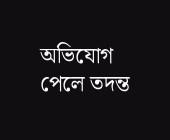অভিযোগ পেলে তদন্ত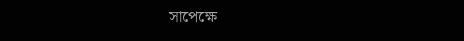সাপেক্ষে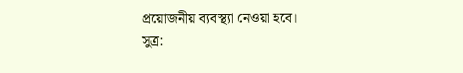প্রয়োজনীয় ব্যবস্থ্যা নেওয়া হবে।
সুত্র: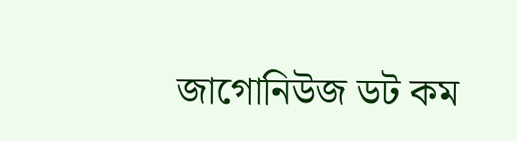জাগোনিউজ ডট কম